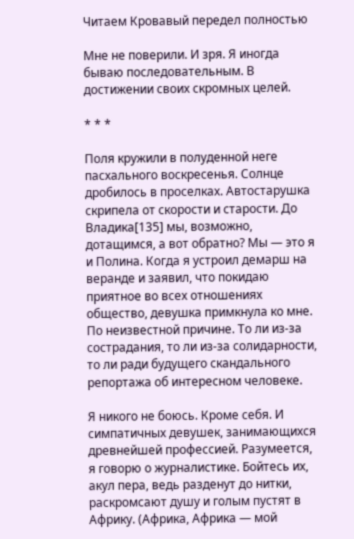Читаем Кровавый передел полностью

Мне не поверили. И зря. Я иногда бываю последовательным. В достижении своих скромных целей.

* * *

Поля кружили в полуденной неге пасхального воскресенья. Солнце дробилось в проселках. Автостарушка скрипела от скорости и старости. До Владика[135] мы, возможно, дотащимся, а вот обратно? Мы — это я и Полина. Когда я устроил демарш на веранде и заявил, что покидаю приятное во всех отношениях общество, девушка примкнула ко мне. По неизвестной причине. То ли из-за сострадания, то ли из-за солидарности, то ли ради будущего скандального репортажа об интересном человеке.

Я никого не боюсь. Кроме себя. И симпатичных девушек, занимающихся древнейшей профессией. Разумеется, я говорю о журналистике. Бойтесь их, акул пера, ведь разденут до нитки, раскромсают душу и голым пустят в Африку. (Африка, Африка — мой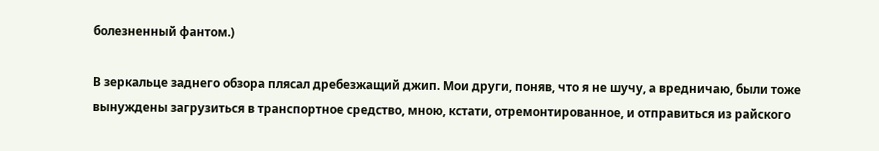болезненный фантом.)

В зеркальце заднего обзора плясал дребезжащий джип. Мои други, поняв, что я не шучу, а вредничаю, были тоже вынуждены загрузиться в транспортное средство, мною, кстати, отремонтированное, и отправиться из райского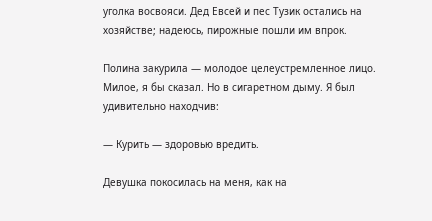уголка восвояси. Дед Евсей и пес Тузик остались на хозяйстве; надеюсь, пирожные пошли им впрок.

Полина закурила — молодое целеустремленное лицо. Милое, я бы сказал. Но в сигаретном дыму. Я был удивительно находчив:

— Курить — здоровью вредить.

Девушка покосилась на меня, как на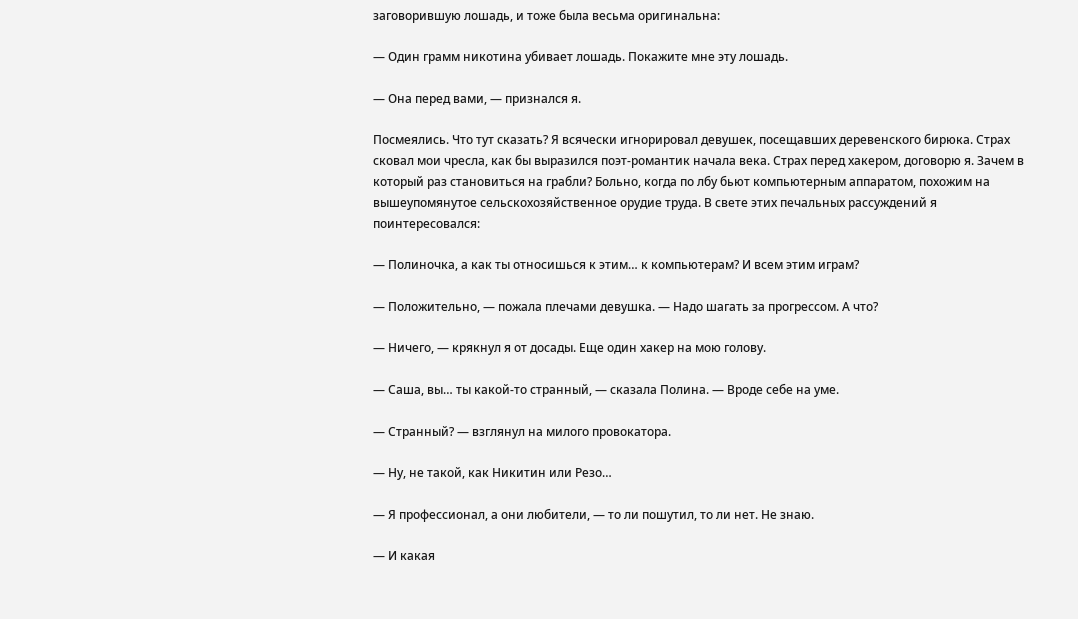заговорившую лошадь, и тоже была весьма оригинальна:

— Один грамм никотина убивает лошадь. Покажите мне эту лошадь.

— Она перед вами, — признался я.

Посмеялись. Что тут сказать? Я всячески игнорировал девушек, посещавших деревенского бирюка. Страх сковал мои чресла, как бы выразился поэт-романтик начала века. Страх перед хакером, договорю я. Зачем в который раз становиться на грабли? Больно, когда по лбу бьют компьютерным аппаратом, похожим на вышеупомянутое сельскохозяйственное орудие труда. В свете этих печальных рассуждений я поинтересовался:

— Полиночка, а как ты относишься к этим… к компьютерам? И всем этим играм?

— Положительно, — пожала плечами девушка. — Надо шагать за прогрессом. А что?

— Ничего, — крякнул я от досады. Еще один хакер на мою голову.

— Саша, вы… ты какой-то странный, — сказала Полина. — Вроде себе на уме.

— Странный? — взглянул на милого провокатора.

— Ну, не такой, как Никитин или Резо…

— Я профессионал, а они любители, — то ли пошутил, то ли нет. Не знаю.

— И какая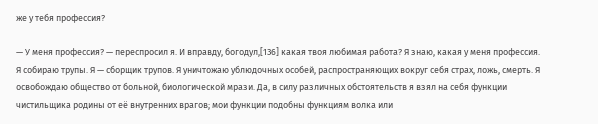же у тебя профессия?

— У меня профессия? — переспросил я. И вправду, богодул,[136] какая твоя любимая работа? Я знаю, какая у меня профессия. Я собираю трупы. Я — сборщик трупов. Я уничтожаю ублюдочных особей, распространяющих вокруг себя страх, ложь, смерть. Я освобождаю общество от больной, биологической мрази. Да, в силу различных обстоятельств я взял на себя функции чистильщика родины от её внутренних врагов; мои функции подобны функциям волка или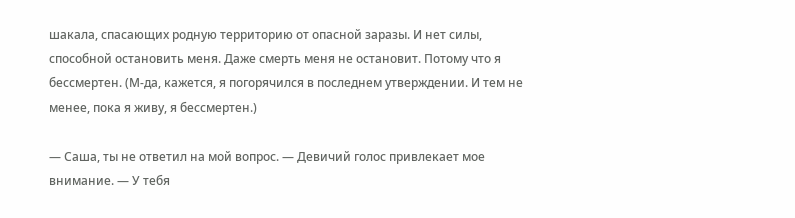шакала, спасающих родную территорию от опасной заразы. И нет силы, способной остановить меня. Даже смерть меня не остановит. Потому что я бессмертен. (М-да, кажется, я погорячился в последнем утверждении. И тем не менее, пока я живу, я бессмертен.)

— Саша, ты не ответил на мой вопрос. — Девичий голос привлекает мое внимание. — У тебя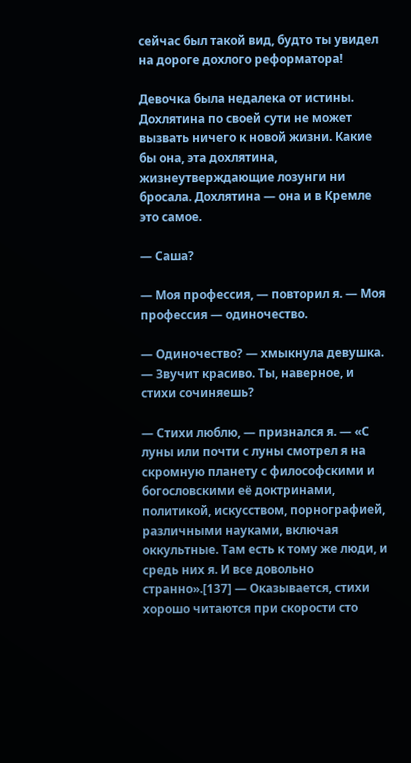сейчас был такой вид, будто ты увидел на дороге дохлого реформатора!

Девочка была недалека от истины. Дохлятина по своей сути не может вызвать ничего к новой жизни. Какие бы она, эта дохлятина, жизнеутверждающие лозунги ни бросала. Дохлятина — она и в Кремле это самое.

— Саша?

— Моя профессия, — повторил я. — Моя профессия — одиночество.

— Одиночество? — хмыкнула девушка. — Звучит красиво. Ты, наверное, и стихи сочиняешь?

— Стихи люблю, — признался я. — «С луны или почти с луны смотрел я на скромную планету с философскими и богословскими её доктринами, политикой, искусством, порнографией, различными науками, включая оккультные. Там есть к тому же люди, и средь них я. И все довольно странно».[137] — Оказывается, стихи хорошо читаются при скорости сто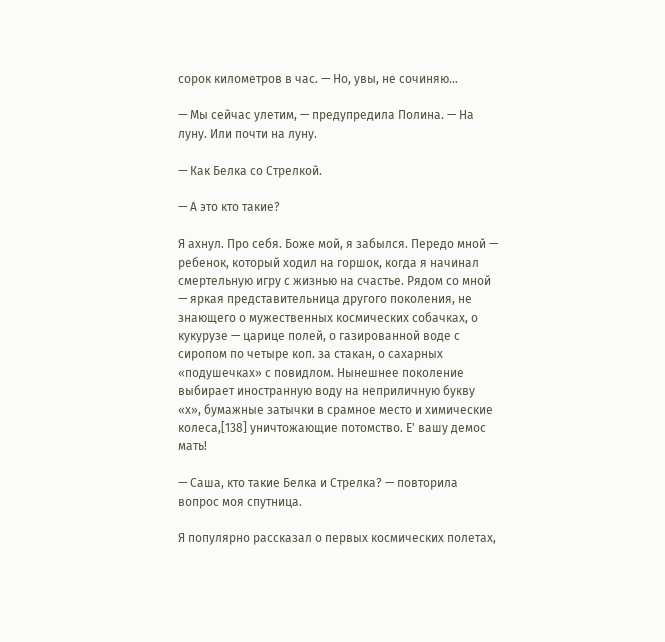сорок километров в час. — Но, увы, не сочиняю…

— Мы сейчас улетим, — предупредила Полина. — На луну. Или почти на луну.

— Как Белка со Стрелкой.

— А это кто такие?

Я ахнул. Про себя. Боже мой, я забылся. Передо мной — ребенок, который ходил на горшок, когда я начинал смертельную игру с жизнью на счастье. Рядом со мной — яркая представительница другого поколения, не знающего о мужественных космических собачках, о кукурузе — царице полей, о газированной воде с сиропом по четыре коп. за стакан, о сахарных «подушечках» с повидлом. Нынешнее поколение выбирает иностранную воду на неприличную букву «х», бумажные затычки в срамное место и химические колеса,[138] уничтожающие потомство. Е' вашу демос мать!

— Саша, кто такие Белка и Стрелка? — повторила вопрос моя спутница.

Я популярно рассказал о первых космических полетах,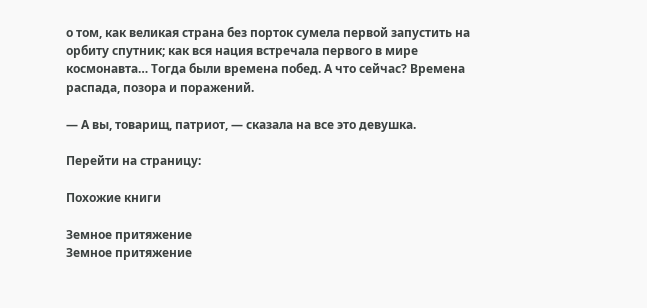о том, как великая страна без порток сумела первой запустить на орбиту спутник; как вся нация встречала первого в мире космонавта… Тогда были времена побед. А что сейчас? Времена распада, позора и поражений.

— А вы, товарищ, патриот, — сказала на все это девушка.

Перейти на страницу:

Похожие книги

Земное притяжение
Земное притяжение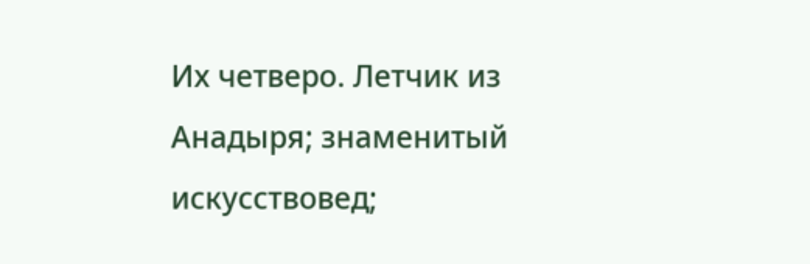Их четверо. Летчик из Анадыря; знаменитый искусствовед;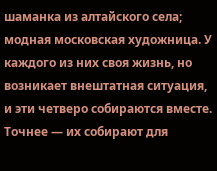шаманка из алтайского села; модная московская художница. У каждого из них своя жизнь, но возникает внештатная ситуация, и эти четверо собираются вместе. Точнее — их собирают для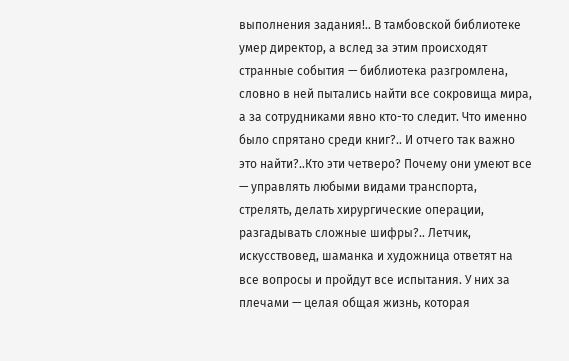выполнения задания!.. В тамбовской библиотеке умер директор, а вслед за этим происходят странные события — библиотека разгромлена, словно в ней пытались найти все сокровища мира, а за сотрудниками явно кто-то следит. Что именно было спрятано среди книг?.. И отчего так важно это найти?..Кто эти четверо? Почему они умеют все — управлять любыми видами транспорта, стрелять, делать хирургические операции, разгадывать сложные шифры?.. Летчик, искусствовед, шаманка и художница ответят на все вопросы и пройдут все испытания. У них за плечами — целая общая жизнь, которая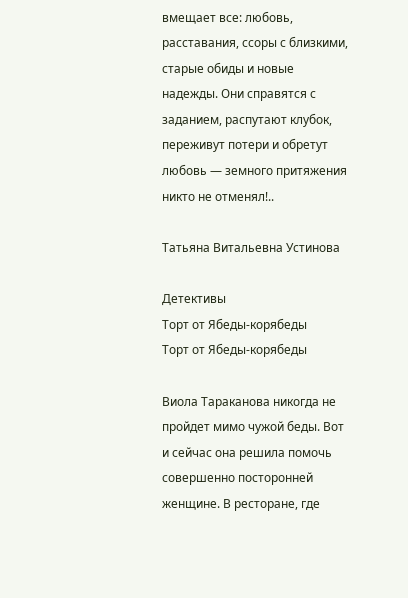вмещает все: любовь, расставания, ссоры с близкими, старые обиды и новые надежды. Они справятся с заданием, распутают клубок, переживут потери и обретут любовь — земного притяжения никто не отменял!..

Татьяна Витальевна Устинова

Детективы
Торт от Ябеды-корябеды
Торт от Ябеды-корябеды

Виола Тараканова никогда не пройдет мимо чужой беды. Вот и сейчас она решила помочь совершенно посторонней женщине. В ресторане, где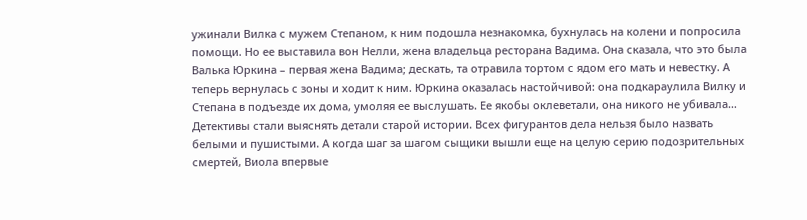ужинали Вилка с мужем Степаном, к ним подошла незнакомка, бухнулась на колени и попросила помощи. Но ее выставила вон Нелли, жена владельца ресторана Вадима. Она сказала, что это была Валька Юркина – первая жена Вадима; дескать, та отравила тортом с ядом его мать и невестку. А теперь вернулась с зоны и ходит к ним. Юркина оказалась настойчивой: она подкараулила Вилку и Степана в подъезде их дома, умоляя ее выслушать. Ее якобы оклеветали, она никого не убивала… Детективы стали выяснять детали старой истории. Всех фигурантов дела нельзя было назвать белыми и пушистыми. А когда шаг за шагом сыщики вышли еще на целую серию подозрительных смертей, Виола впервые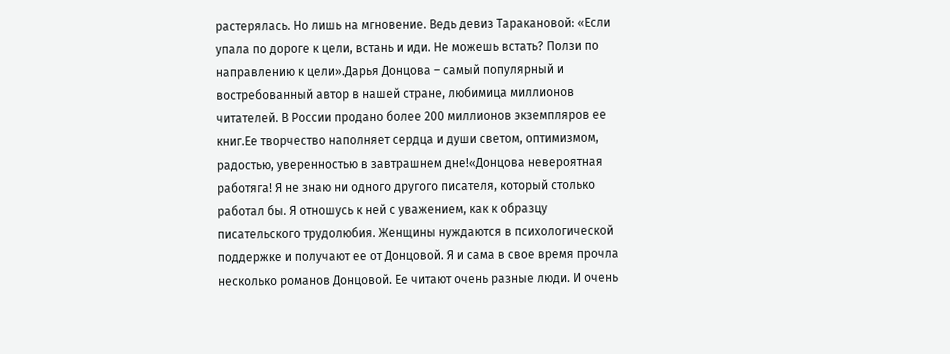растерялась. Но лишь на мгновение. Ведь девиз Таракановой: «Если упала по дороге к цели, встань и иди. Не можешь встать? Ползи по направлению к цели».Дарья Донцова – самый популярный и востребованный автор в нашей стране, любимица миллионов читателей. В России продано более 200 миллионов экземпляров ее книг.Ее творчество наполняет сердца и души светом, оптимизмом, радостью, уверенностью в завтрашнем дне!«Донцова невероятная работяга! Я не знаю ни одного другого писателя, который столько работал бы. Я отношусь к ней с уважением, как к образцу писательского трудолюбия. Женщины нуждаются в психологической поддержке и получают ее от Донцовой. Я и сама в свое время прочла несколько романов Донцовой. Ее читают очень разные люди. И очень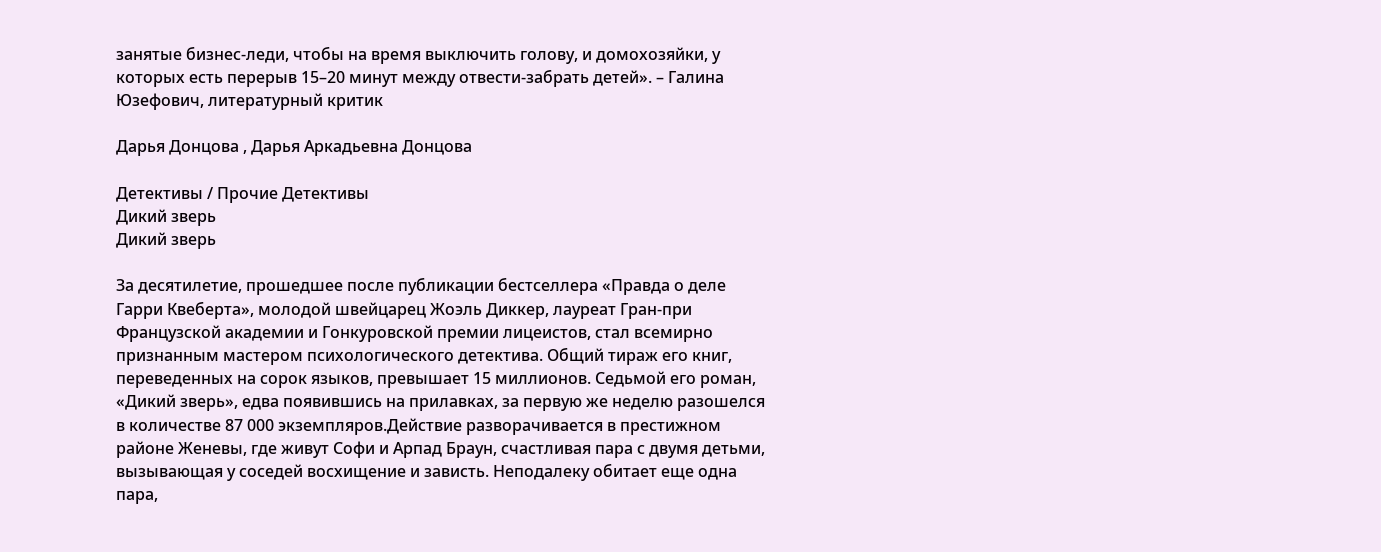занятые бизнес-леди, чтобы на время выключить голову, и домохозяйки, у которых есть перерыв 15–20 минут между отвести-забрать детей». – Галина Юзефович, литературный критик

Дарья Донцова , Дарья Аркадьевна Донцова

Детективы / Прочие Детективы
Дикий зверь
Дикий зверь

За десятилетие, прошедшее после публикации бестселлера «Правда о деле Гарри Квеберта», молодой швейцарец Жоэль Диккер, лауреат Гран-при Французской академии и Гонкуровской премии лицеистов, стал всемирно признанным мастером психологического детектива. Общий тираж его книг, переведенных на сорок языков, превышает 15 миллионов. Седьмой его роман, «Дикий зверь», едва появившись на прилавках, за первую же неделю разошелся в количестве 87 000 экземпляров.Действие разворачивается в престижном районе Женевы, где живут Софи и Арпад Браун, счастливая пара с двумя детьми, вызывающая у соседей восхищение и зависть. Неподалеку обитает еще одна пара,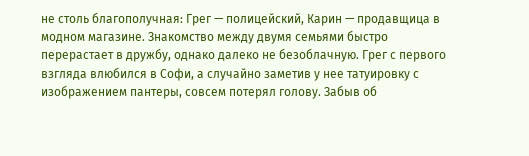не столь благополучная: Грег — полицейский, Карин — продавщица в модном магазине. Знакомство между двумя семьями быстро перерастает в дружбу, однако далеко не безоблачную. Грег с первого взгляда влюбился в Софи, а случайно заметив у нее татуировку с изображением пантеры, совсем потерял голову. Забыв об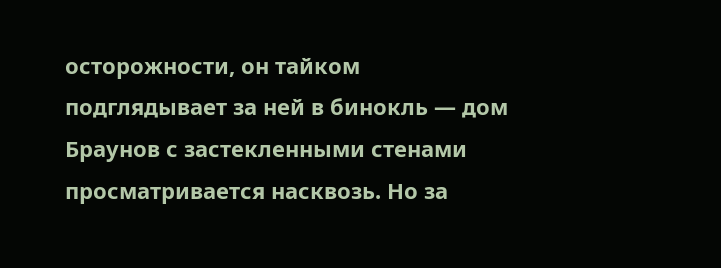осторожности, он тайком подглядывает за ней в бинокль — дом Браунов с застекленными стенами просматривается насквозь. Но за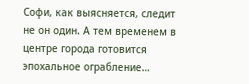Софи, как выясняется, следит не он один. А тем временем в центре города готовится эпохальное ограбление…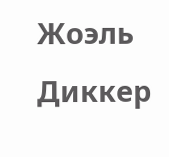Жоэль Диккер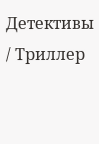Детективы / Триллер